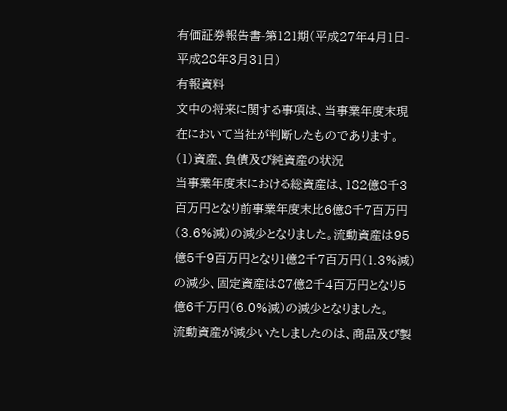有価証券報告書-第121期(平成27年4月1日-平成28年3月31日)
有報資料
文中の将来に関する事項は、当事業年度末現在において当社が判断したものであります。
(1)資産、負債及び純資産の状況
当事業年度末における総資産は、182億8千3百万円となり前事業年度末比6億8千7百万円(3.6%減)の減少となりました。流動資産は95億5千9百万円となり1億2千7百万円(1.3%減)の減少、固定資産は87億2千4百万円となり5億6千万円(6.0%減)の減少となりました。
流動資産が減少いたしましたのは、商品及び製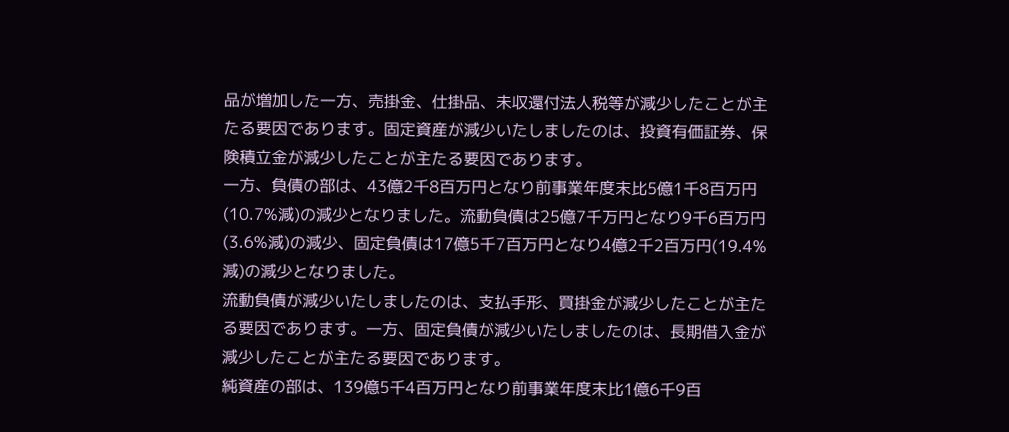品が増加した一方、売掛金、仕掛品、未収還付法人税等が減少したことが主たる要因であります。固定資産が減少いたしましたのは、投資有価証券、保険積立金が減少したことが主たる要因であります。
一方、負債の部は、43億2千8百万円となり前事業年度末比5億1千8百万円(10.7%減)の減少となりました。流動負債は25億7千万円となり9千6百万円(3.6%減)の減少、固定負債は17億5千7百万円となり4億2千2百万円(19.4%減)の減少となりました。
流動負債が減少いたしましたのは、支払手形、買掛金が減少したことが主たる要因であります。一方、固定負債が減少いたしましたのは、長期借入金が減少したことが主たる要因であります。
純資産の部は、139億5千4百万円となり前事業年度末比1億6千9百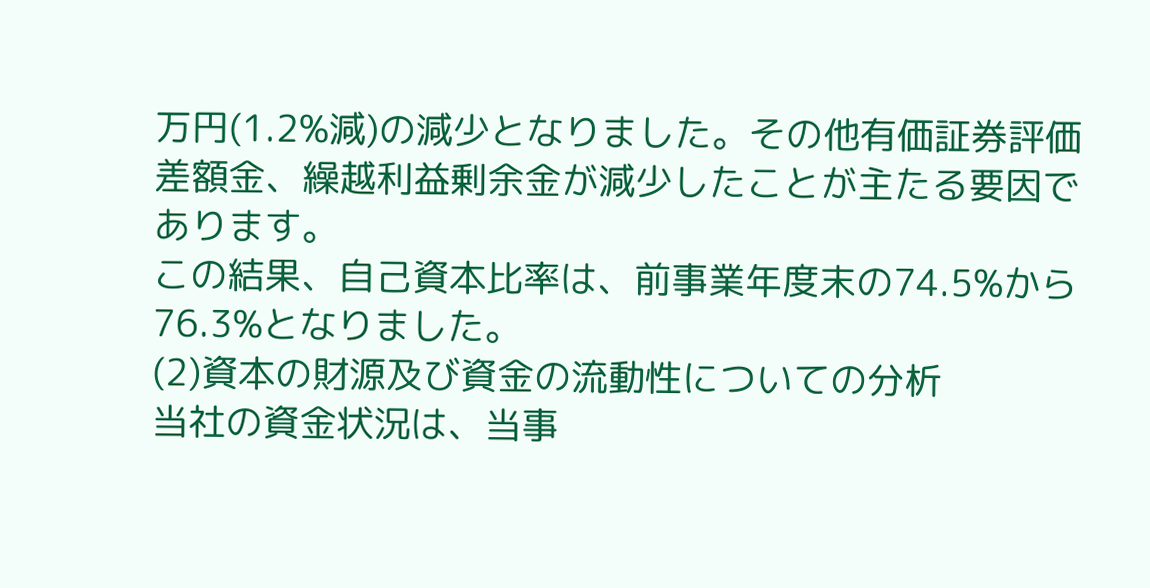万円(1.2%減)の減少となりました。その他有価証券評価差額金、繰越利益剰余金が減少したことが主たる要因であります。
この結果、自己資本比率は、前事業年度末の74.5%から76.3%となりました。
(2)資本の財源及び資金の流動性についての分析
当社の資金状況は、当事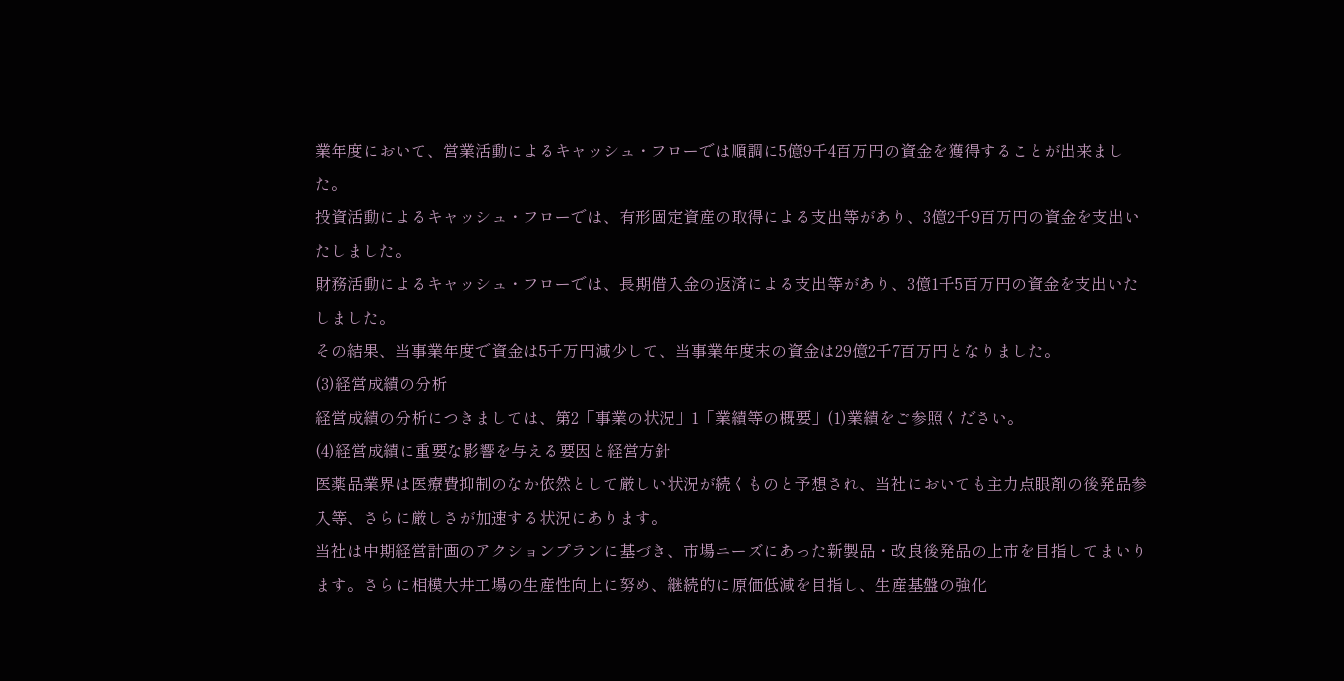業年度において、営業活動によるキャッシュ・フローでは順調に5億9千4百万円の資金を獲得することが出来ました。
投資活動によるキャッシュ・フローでは、有形固定資産の取得による支出等があり、3億2千9百万円の資金を支出いたしました。
財務活動によるキャッシュ・フローでは、長期借入金の返済による支出等があり、3億1千5百万円の資金を支出いたしました。
その結果、当事業年度で資金は5千万円減少して、当事業年度末の資金は29億2千7百万円となりました。
(3)経営成績の分析
経営成績の分析につきましては、第2「事業の状況」1「業績等の概要」(1)業績をご参照ください。
(4)経営成績に重要な影響を与える要因と経営方針
医薬品業界は医療費抑制のなか依然として厳しい状況が続くものと予想され、当社においても主力点眼剤の後発品参入等、さらに厳しさが加速する状況にあります。
当社は中期経営計画のアクションプランに基づき、市場ニーズにあった新製品・改良後発品の上市を目指してまいります。さらに相模大井工場の生産性向上に努め、継続的に原価低減を目指し、生産基盤の強化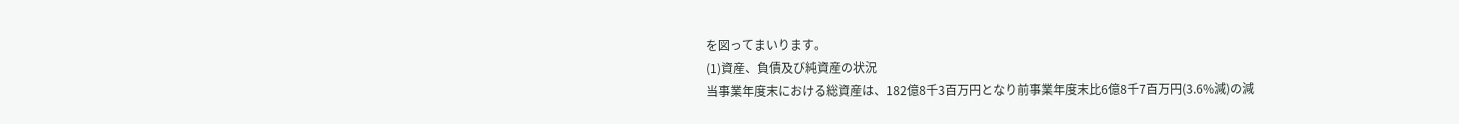を図ってまいります。
(1)資産、負債及び純資産の状況
当事業年度末における総資産は、182億8千3百万円となり前事業年度末比6億8千7百万円(3.6%減)の減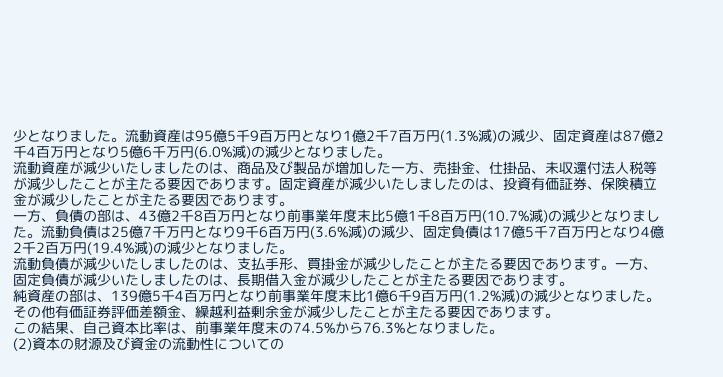少となりました。流動資産は95億5千9百万円となり1億2千7百万円(1.3%減)の減少、固定資産は87億2千4百万円となり5億6千万円(6.0%減)の減少となりました。
流動資産が減少いたしましたのは、商品及び製品が増加した一方、売掛金、仕掛品、未収還付法人税等が減少したことが主たる要因であります。固定資産が減少いたしましたのは、投資有価証券、保険積立金が減少したことが主たる要因であります。
一方、負債の部は、43億2千8百万円となり前事業年度末比5億1千8百万円(10.7%減)の減少となりました。流動負債は25億7千万円となり9千6百万円(3.6%減)の減少、固定負債は17億5千7百万円となり4億2千2百万円(19.4%減)の減少となりました。
流動負債が減少いたしましたのは、支払手形、買掛金が減少したことが主たる要因であります。一方、固定負債が減少いたしましたのは、長期借入金が減少したことが主たる要因であります。
純資産の部は、139億5千4百万円となり前事業年度末比1億6千9百万円(1.2%減)の減少となりました。その他有価証券評価差額金、繰越利益剰余金が減少したことが主たる要因であります。
この結果、自己資本比率は、前事業年度末の74.5%から76.3%となりました。
(2)資本の財源及び資金の流動性についての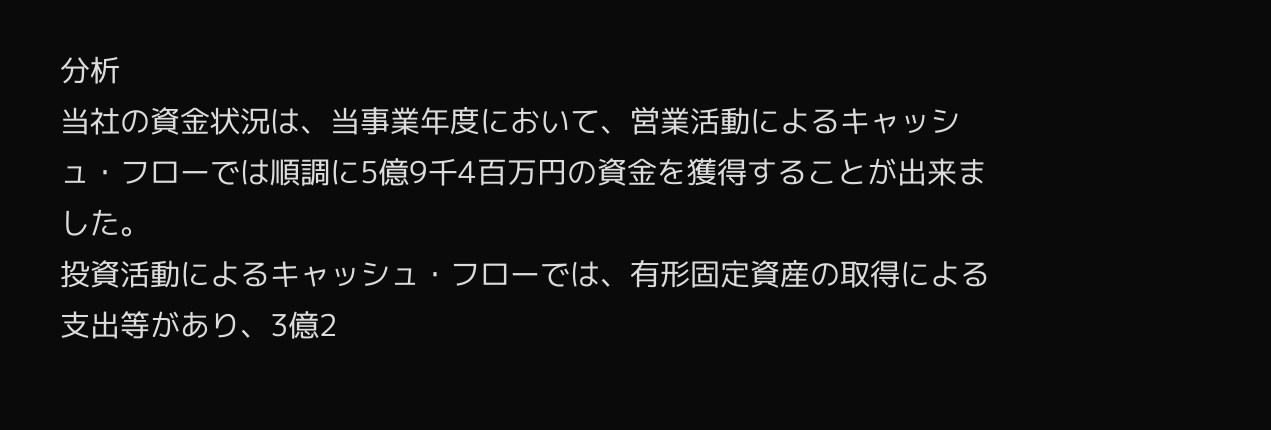分析
当社の資金状況は、当事業年度において、営業活動によるキャッシュ・フローでは順調に5億9千4百万円の資金を獲得することが出来ました。
投資活動によるキャッシュ・フローでは、有形固定資産の取得による支出等があり、3億2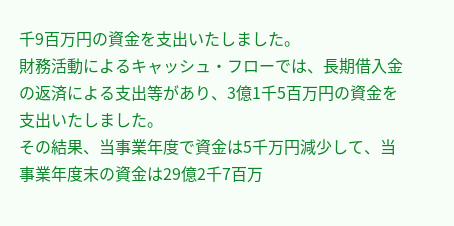千9百万円の資金を支出いたしました。
財務活動によるキャッシュ・フローでは、長期借入金の返済による支出等があり、3億1千5百万円の資金を支出いたしました。
その結果、当事業年度で資金は5千万円減少して、当事業年度末の資金は29億2千7百万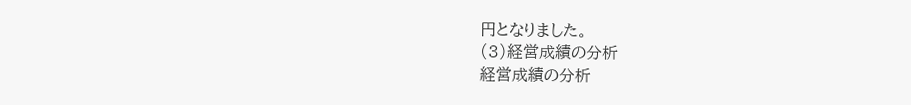円となりました。
(3)経営成績の分析
経営成績の分析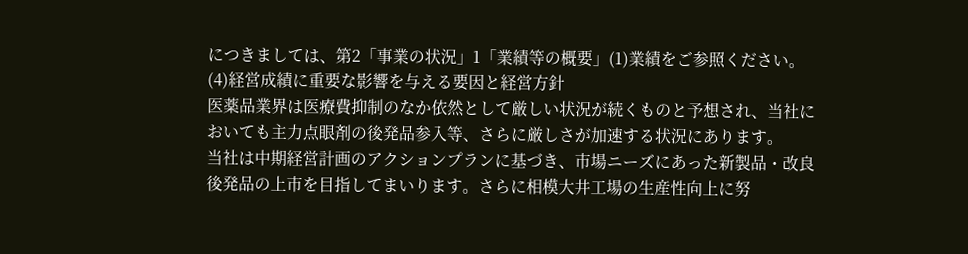につきましては、第2「事業の状況」1「業績等の概要」(1)業績をご参照ください。
(4)経営成績に重要な影響を与える要因と経営方針
医薬品業界は医療費抑制のなか依然として厳しい状況が続くものと予想され、当社においても主力点眼剤の後発品参入等、さらに厳しさが加速する状況にあります。
当社は中期経営計画のアクションプランに基づき、市場ニーズにあった新製品・改良後発品の上市を目指してまいります。さらに相模大井工場の生産性向上に努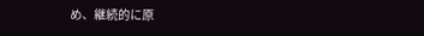め、継続的に原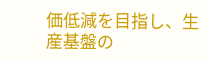価低減を目指し、生産基盤の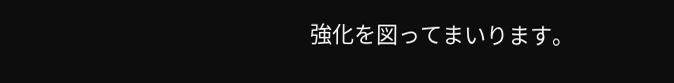強化を図ってまいります。